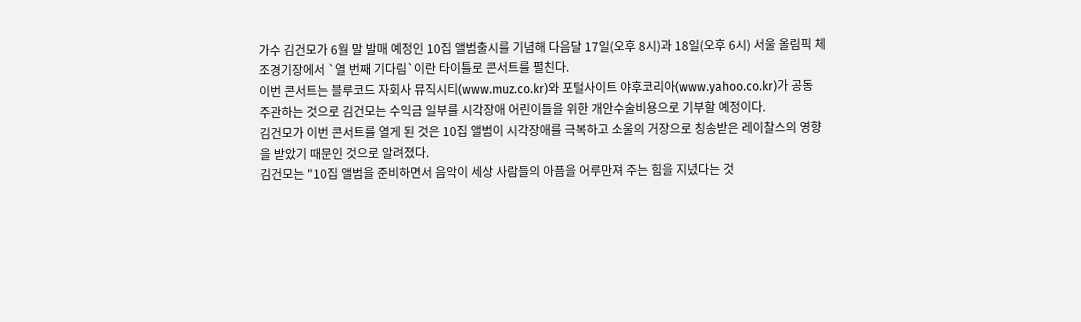가수 김건모가 6월 말 발매 예정인 10집 앨범출시를 기념해 다음달 17일(오후 8시)과 18일(오후 6시) 서울 올림픽 체조경기장에서 `열 번째 기다림`이란 타이틀로 콘서트를 펼친다.
이번 콘서트는 블루코드 자회사 뮤직시티(www.muz.co.kr)와 포털사이트 야후코리아(www.yahoo.co.kr)가 공동 주관하는 것으로 김건모는 수익금 일부를 시각장애 어린이들을 위한 개안수술비용으로 기부할 예정이다.
김건모가 이번 콘서트를 열게 된 것은 10집 앨범이 시각장애를 극복하고 소울의 거장으로 칭송받은 레이찰스의 영향을 받았기 때문인 것으로 알려졌다.
김건모는 "10집 앨범을 준비하면서 음악이 세상 사람들의 아픔을 어루만져 주는 힘을 지녔다는 것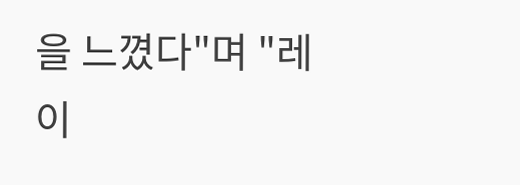을 느꼈다"며 "레이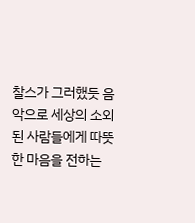찰스가 그러했듯 음악으로 세상의 소외된 사람들에게 따뜻한 마음을 전하는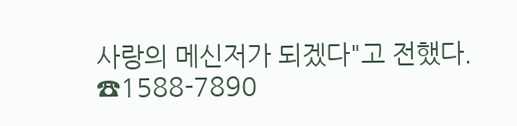사랑의 메신저가 되겠다"고 전했다. ☎1588-7890